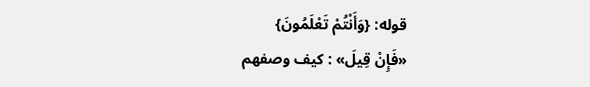قوله: {وَأَنْتُمْ تَعْلَمُونَ}
«فَإِنْ قِيلَ» : كيف وصفهم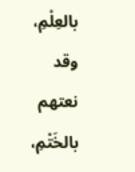بالعِلْمِ، وقد نعتهم بالخَتْمِ،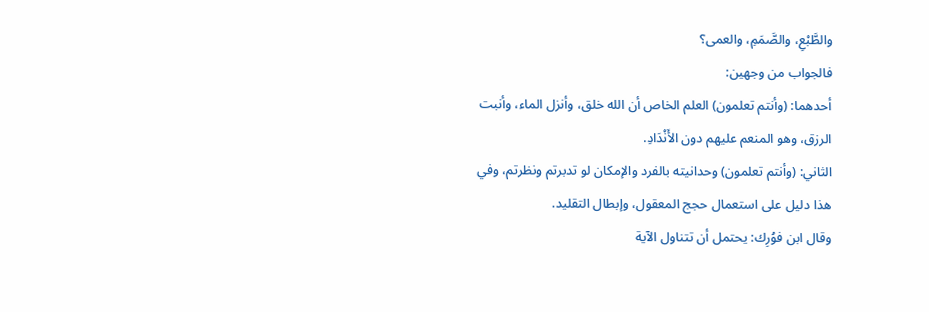والطَّبْعِ، والصَّمَمِ، والعمى؟
فالجواب من وجهين:
أحدهما: (وأنتم تعلمون) العلم الخاص أن الله خلق، وأنزل الماء، وأنبت الرزق، وهو المنعم عليهم دون الأَنْدَادِ.
الثاني: (وأنتم تعلمون) وحدانيته بالفرد والإمكان لو تدبرتم ونظرتم، وفي هذا دليل على استعمال حجج المعقول، وإبطال التقليد.
وقال ابن فوُرِك: يحتمل أن تتناول الآية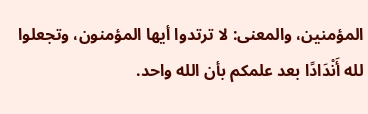المؤمنين، والمعنى: لا ترتدوا أيها المؤمنون، وتجعلوا لله أَنْدَادًا بعد علمكم بأن الله واحد.